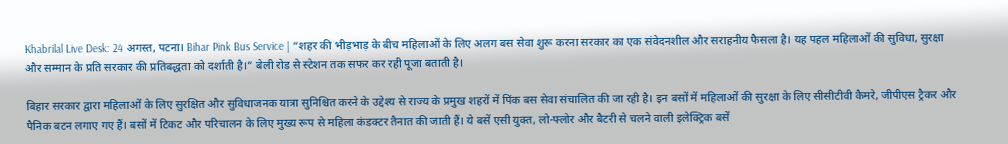Khabrilal Live Desk: 24 अगस्त, पटना। Bihar Pink Bus Service | “शहर की भीड़भाड़ के बीच महिलाओं के लिए अलग बस सेवा शुरू करना सरकार का एक संवेदनशील और सराहनीय फैसला है। यह पहल महिलाओं की सुविधा, सुरक्षा और सम्मान के प्रति सरकार की प्रतिबद्धता को दर्शाती है।” बेली रोड से स्टेशन तक सफर कर रही पूजा बताती है।

बिहार सरकार द्वारा महिलाओं के लिए सुरक्षित और सुविधाजनक यात्रा सुनिश्चित करने के उद्देश्य से राज्य के प्रमुख शहरों में पिंक बस सेवा संचालित की जा रही है। इन बसों में महिलाओं की सुरक्षा के लिए सीसीटीवी कैमरे, जीपीएस ट्रैकर और पैनिक बटन लगाए गए हैं। बसों में टिकट और परिचालन के लिए मुख्य रूप से महिला कंडक्टर तैनात की जाती हैं। ये बसें एसी युक्त, लो-फ्लोर और बैटरी से चलने वाली इलेक्ट्रिक बसें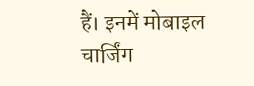हैं। इनमें मोबाइल चार्जिंग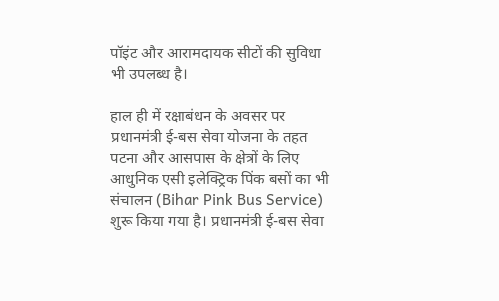पॉइंट और आरामदायक सीटों की सुविधा भी उपलब्ध है।

हाल ही में रक्षाबंधन के अवसर पर प्रधानमंत्री ई-बस सेवा योजना के तहत पटना और आसपास के क्षेत्रों के लिए आधुनिक एसी इलेक्ट्रिक पिंक बसों का भी संचालन (Bihar Pink Bus Service) शुरू किया गया है। प्रधानमंत्री ई-बस सेवा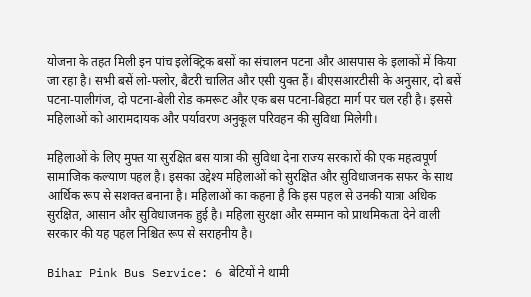योजना के तहत मिली इन पांच इलेक्ट्रिक बसों का संचालन पटना और आसपास के इलाकों में किया जा रहा है। सभी बसें लो-फ्लोर, बैटरी चालित और एसी युक्त हैं। बीएसआरटीसी के अनुसार, दो बसें पटना-पालीगंज, दो पटना-बेली रोड कमरूट और एक बस पटना-बिहटा मार्ग पर चल रही है। इससे महिलाओं को आरामदायक और पर्यावरण अनुकूल परिवहन की सुविधा मिलेगी।

महिलाओं के लिए मुफ्त या सुरक्षित बस यात्रा की सुविधा देना राज्य सरकारों की एक महत्वपूर्ण सामाजिक कल्याण पहल है। इसका उद्देश्य महिलाओं को सुरक्षित और सुविधाजनक सफर के साथ आर्थिक रूप से सशक्त बनाना है। महिलाओं का कहना है कि इस पहल से उनकी यात्रा अधिक सुरक्षित, आसान और सुविधाजनक हुई है। महिला सुरक्षा और सम्मान को प्राथमिकता देने वाली सरकार की यह पहल निश्चित रूप से सराहनीय है।

Bihar Pink Bus Service: 6 बेटियों ने थामी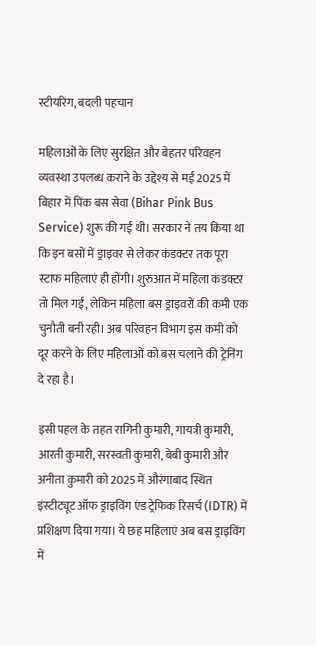स्टीयरिंग, बदली पहचान

महिलाओं के लिए सुरक्षित और बेहतर परिवहन व्यवस्था उपलब्ध कराने के उद्देश्य से मई 2025 में बिहार में पिंक बस सेवा (Bihar Pink Bus Service) शुरू की गई थी। सरकार ने तय किया था कि इन बसों में ड्राइवर से लेकर कंडक्टर तक पूरा स्टाफ महिलाएं ही होंगी। शुरुआत में महिला कंडक्टर तो मिल गईं, लेकिन महिला बस ड्राइवरों की कमी एक चुनौती बनी रही। अब परिवहन विभाग इस कमी को दूर करने के लिए महिलाओं को बस चलाने की ट्रेनिंग दे रहा है।

इसी पहल के तहत रागिनी कुमारी, गायत्री कुमारी, आरती कुमारी, सरस्वती कुमारी, बेबी कुमारी और अनीता कुमारी को 2025 में औरंगाबाद स्थित इंस्टीट्यूट ऑफ ड्राइविंग एंड ट्रेफिक रिसर्च (IDTR) में प्रशिक्षण दिया गया। ये छह महिलाएं अब बस ड्राइविंग में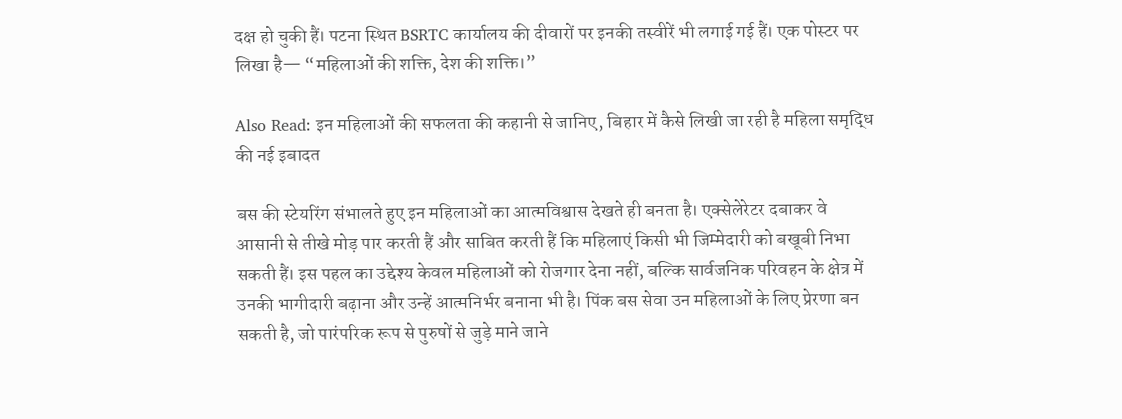दक्ष हो चुकी हैं। पटना स्थित BSRTC कार्यालय की दीवारों पर इनकी तस्वीरें भी लगाई गई हैं। एक पोस्टर पर लिखा है— “महिलाओं की शक्ति, देश की शक्ति।”

Also Read: इन महिलाओं की सफलता की कहानी से जानिए, बिहार में कैसे लिखी जा रही है महिला समृद्धि की नई इबादत

बस की स्टेयरिंग संभालते हुए इन महिलाओं का आत्मविश्वास देखते ही बनता है। एक्सेलेरेटर दबाकर वे आसानी से तीखे मोड़ पार करती हैं और साबित करती हैं कि महिलाएं किसी भी जिम्मेदारी को बखूबी निभा सकती हैं। इस पहल का उद्देश्य केवल महिलाओं को रोजगार देना नहीं, बल्कि सार्वजनिक परिवहन के क्षेत्र में उनकी भागीदारी बढ़ाना और उन्हें आत्मनिर्भर बनाना भी है। पिंक बस सेवा उन महिलाओं के लिए प्रेरणा बन सकती है, जो पारंपरिक रूप से पुरुषों से जुड़े माने जाने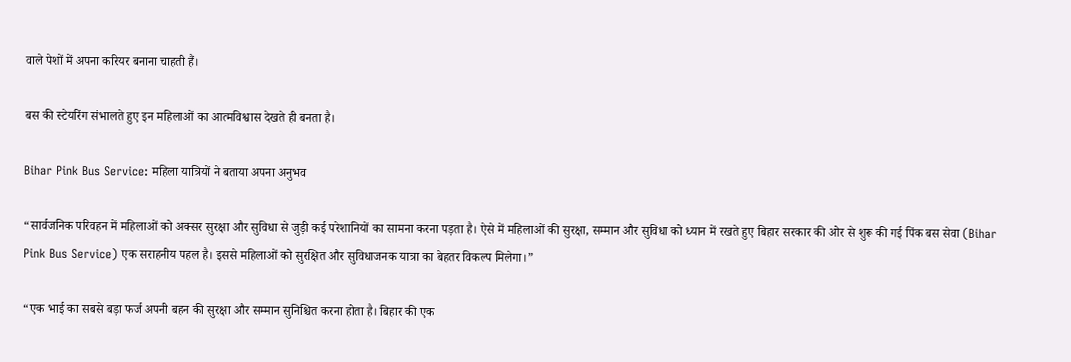वाले पेशों में अपना करियर बनाना चाहती हैं।

बस की स्टेयरिंग संभालते हुए इन महिलाओं का आत्मविश्वास देखते ही बनता है।

Bihar Pink Bus Service: महिला यात्रियों ने बताया अपना अनुभव

“सार्वजनिक परिवहन में महिलाओं को अक्सर सुरक्षा और सुविधा से जुड़ी कई परेशानियों का सामना करना पड़ता है। ऐसे में महिलाओं की सुरक्षा, सम्मान और सुविधा को ध्यान में रखते हुए बिहार सरकार की ओर से शुरू की गई पिंक बस सेवा (Bihar Pink Bus Service) एक सराहनीय पहल है। इससे महिलाओं को सुरक्षित और सुविधाजनक यात्रा का बेहतर विकल्प मिलेगा।”

“एक भाई का सबसे बड़ा फर्ज अपनी बहन की सुरक्षा और सम्मान सुनिश्चित करना होता है। बिहार की एक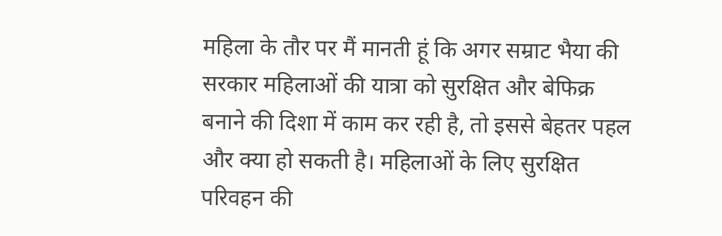महिला के तौर पर मैं मानती हूं कि अगर सम्राट भैया की सरकार महिलाओं की यात्रा को सुरक्षित और बेफिक्र बनाने की दिशा में काम कर रही है, तो इससे बेहतर पहल और क्या हो सकती है। महिलाओं के लिए सुरक्षित परिवहन की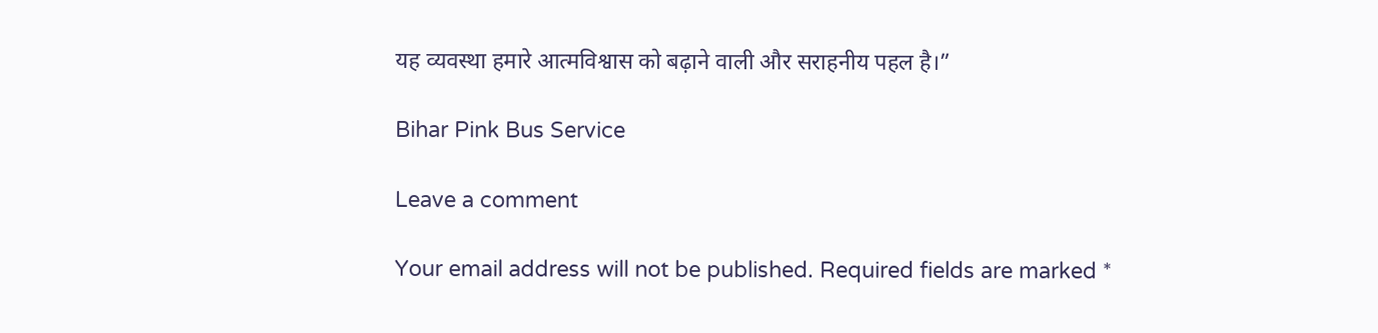यह व्यवस्था हमारे आत्मविश्वास को बढ़ाने वाली और सराहनीय पहल है।”

Bihar Pink Bus Service

Leave a comment

Your email address will not be published. Required fields are marked *